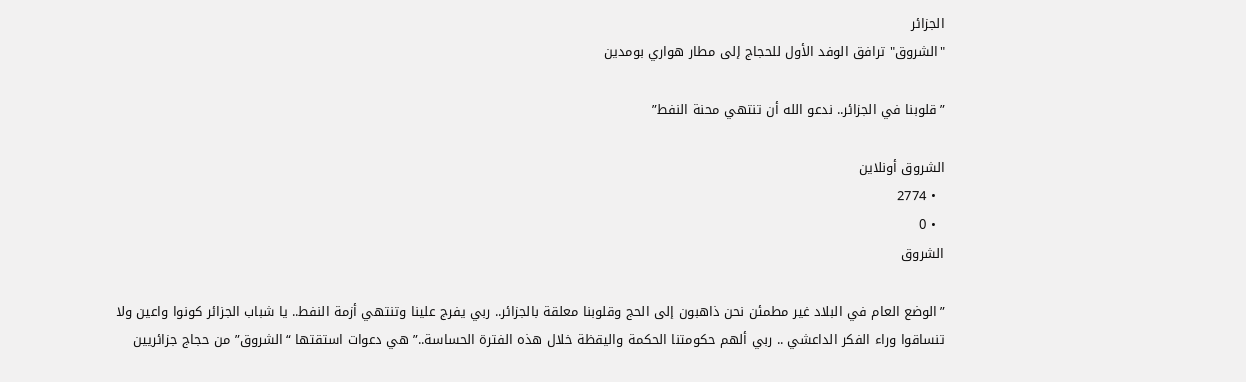الجزائر
"الشروق" ترافق الوفد الأول للحجاج إلى مطار هواري بومدين

”قلوبنا في الجزائر.. ندعو الله أن تنتهي محنة النفط”

الشروق أونلاين
  • 2774
  • 0
الشروق

”الوضع العام في البلاد غير مطمئن نحن ذاهبون إلى الحج وقلوبنا معلقة بالجزائر.. ربي يفرج علينا وتنتهي أزمة النفط.. يا شباب الجزائر كونوا واعين ولا تنساقوا وراء الفكر الداعشي .. ربي ألهم حكومتنا الحكمة واليقظة خلال هذه الفترة الحساسة..” هي دعوات استقتها “الشروق” من حجاج جزائريين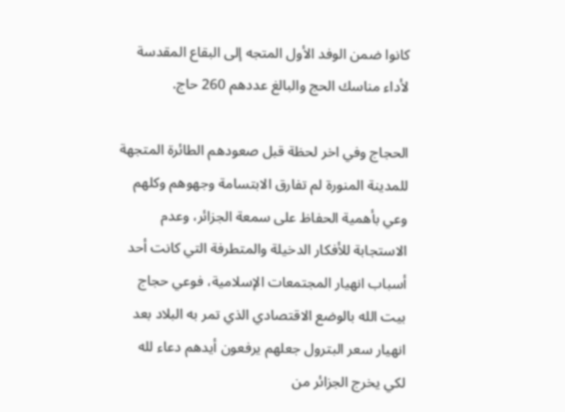كانوا ضمن الوفد الأول المتجه إلى البقاع المقدسة لأداء مناسك الحج والبالغ عددهم 260 حاج.

الحجاج وفي اخر لحظة قبل صعودهم الطائرة المتجهة للمدينة المنورة لم تفارق الابتسامة وجهوهم وكلهم وعي بأهمية الحفاظ على سمعة الجزائر، وعدم الاستجابة للأفكار الدخيلة والمتطرفة التي كانت أحد أسباب انهيار المجتمعات الإسلامية، فوعي حجاج بيت الله بالوضع الاقتصادي الذي تمر به البلاد بعد انهيار سعر البترول جعلهم يرفعون أيدهم دعاء لله لكي يخرج الجزائر من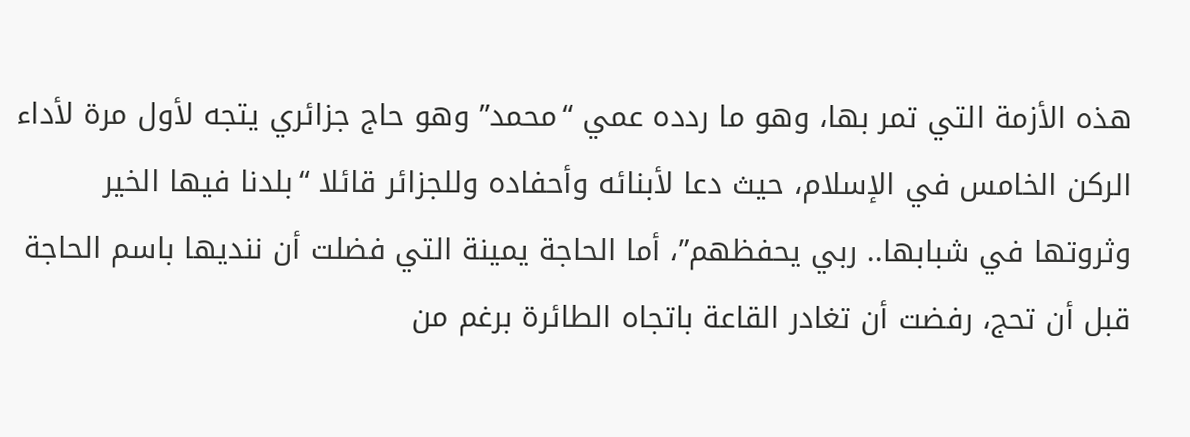هذه الأزمة التي تمر بها، وهو ما ردده عمي “محمد” وهو حاج جزائري يتجه لأول مرة لأداء الركن الخامس في الإسلام، حيث دعا لأبنائه وأحفاده وللجزائر قائلا “بلدنا فيها الخير وثروتها في شبابها.. ربي يحفظهم”، أما الحاجة يمينة التي فضلت أن ننديها باسم الحاجة قبل أن تحج، رفضت أن تغادر القاعة باتجاه الطائرة برغم من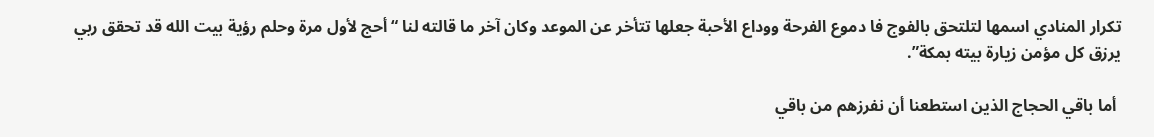تكرار المنادي اسمها لتلتحق بالفوج فا دموع الفرحة ووداع الأحبة جعلها تتأخر عن الموعد وكان آخر ما قالته لنا “أحج لأول مرة وحلم رؤية بيت الله قد تحقق ربي يرزق كل مؤمن زيارة بيته بمكة”.

 أما باقي الحجاج الذين استطعنا أن نفرزهم من باقي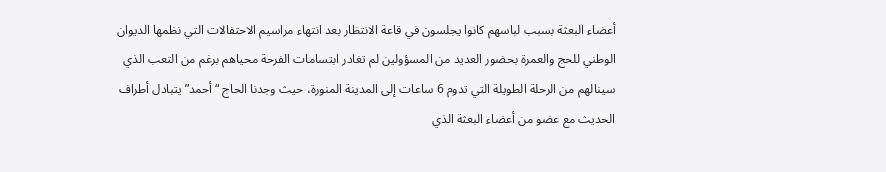أعضاء البعثة بسبب لباسهم كانوا يجلسون في قاعة الانتظار بعد انتهاء مراسيم الاحتفالات التي نظمها الديوان الوطني للحج والعمرة بحضور العديد من المسؤولين لم تغادر ابتسامات الفرحة محياهم برغم من التعب الذي سينالهم من الرحلة الطويلة التي تدوم 6 ساعات إلى المدينة المنورة، حيث وجدنا الحاج “أحمد” يتبادل أطراف الحديث مع عضو من أعضاء البعثة الذي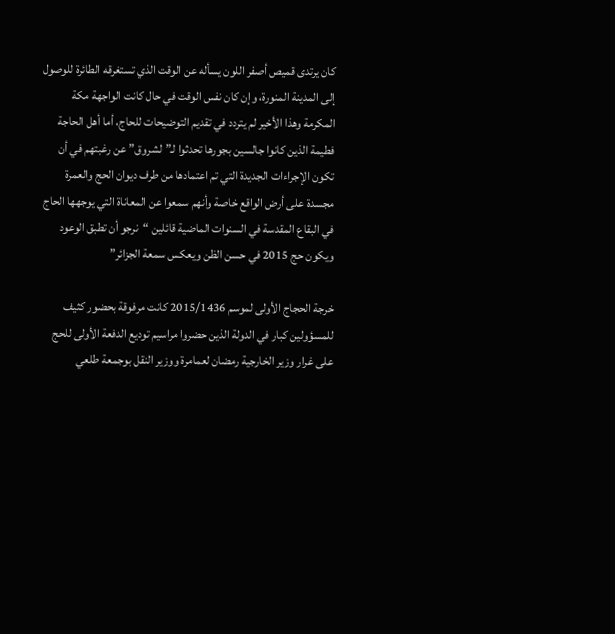كان يرتدى قميص أصفر اللون يسأله عن الوقت الذي تستغرقه الطائرة للوصول إلى المدينة المنورة، وإن كان نفس الوقت في حال كانت الواجهة مكة المكرمة وهذا الأخير لم يتردد في تقديم التوضيحات للحاج، أما أهل الحاجة فطيمة الذين كانوا جالسين بجورها تحدثوا لـ”لشروق” عن رغبتهم في أن تكون الإجراءات الجديدة التي تم اعتمادها من طرف ديوان الحج والعمرة مجسدة على أرض الواقع خاصة وأنهم سمعوا عن المعاناة التي يوجهها الحاج في البقاع المقدسة في السنوات الماضية قائلين “نرجو أن تطبق الوعود ويكون حج 2015 في حسن الظن ويعكس سمعة الجزائر”

خرجة الحجاج الأولى لموسم 2015/1436 كانت مرفوقة بحضور كثيف للمسؤولين كبار في الدولة الذين حضروا مراسيم توديع الدفعة الأولى للحج على غرار وزير الخارجية رمضان لعمامرة ووزير النقل بوجمعة طلعي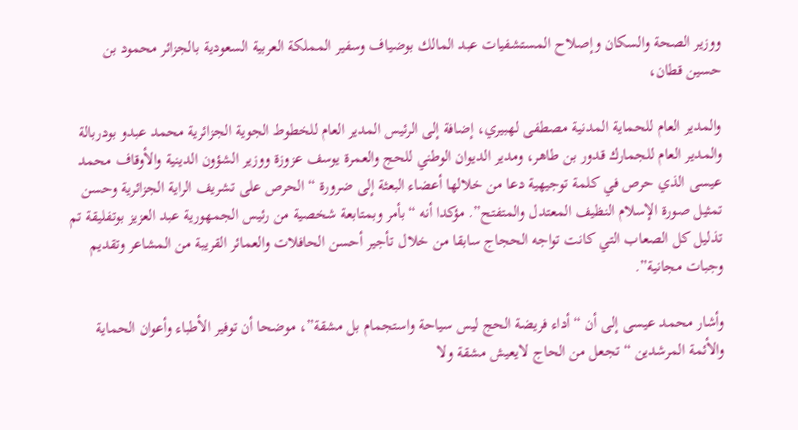ووزير الصحة والسكان وإصلاح المستشفيات عبد المالك بوضياف وسفير المملكة العربية السعودية بالجزائر محمود بن حسين قطان،

والمدير العام للحماية المدنية مصطفى لهبيري، إضافة إلى الرئيس المدير العام للخطوط الجوية الجزائرية محمد عبدو بودربالة والمدير العام للجمارك قدور بن طاهر، ومدير الديوان الوطني للحج والعمرة يوسف عزوزة ووزير الشؤون الدينية والأوقاف محمد عيسى الذي حرص في كلمة توجيهية دعا من خلالها أعضاء البعثة إلى ضرورة “الحرص على تشريف الراية الجزائرية وحسن تمثيل صورة الإسلام النظيف المعتدل والمتفتح”. مؤكدا أنه “بأمر وبمتابعة شخصية من رئيس الجمهورية عبد العزيز بوتفليقة تم تذليل كل الصعاب التي كانت تواجه الحجاج سابقا من خلال تأجير أحسن الحافلات والعمائر القريبة من المشاعر وتقديم وجبات مجانية”.

وأشار محمد عيسى إلى أن “أداء فريضة الحج ليس سياحة واستجمام بل مشقة”، موضحا أن توفير الأطباء وأعوان الحماية والأئمة المرشدين “تجعل من الحاج لايعيش مشقة ولا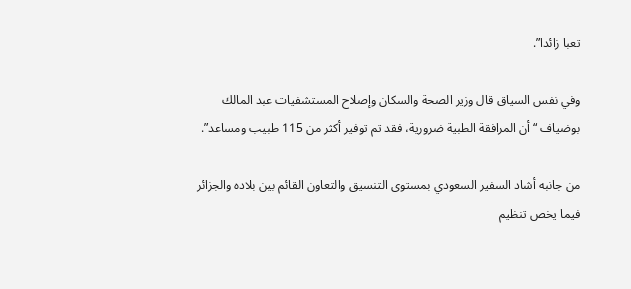تعبا زائدا”.

وفي نفس السياق قال وزير الصحة والسكان وإصلاح المستشفيات عبد المالك بوضياف “أن المرافقة الطبية ضرورية، فقد تم توفير أكثر من 115 طبيب ومساعد”.

من جانبه أشاد السفير السعودي بمستوى التنسيق والتعاون القائم بين بلاده والجزائر فيما يخص تنظيم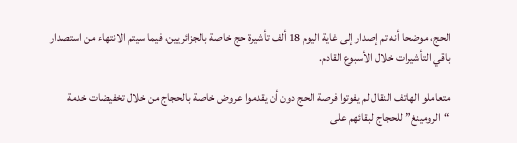الحج، موضحا أنه تم إصدار إلى غاية اليوم 18 ألف تأشيرة حج خاصة بالجزائريين، فيما سيتم الانتهاء من استصدار باقي التأشيرات خلال الأسبوع القادم.

متعاملو الهاتف النقال لم يفوتوا فرصة الحج دون أن يقدموا عروض خاصة بالحجاج من خلال تخفيضات خدمة “الرومينغ” للحجاج لبقائهم على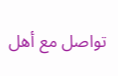تواصل مع أهل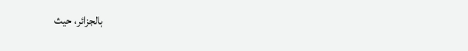بالجزائر، حيث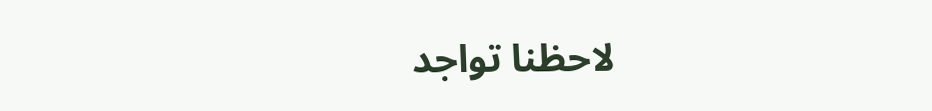لاحظنا تواجد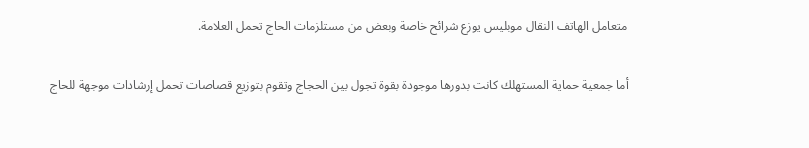متعامل الهاتف النقال موبليس يوزع شرائح خاصة وبعض من مستلزمات الحاج تحمل العلامة.

أما جمعية حماية المستهلك كانت بدورها موجودة بقوة تجول بين الحجاج وتقوم بتوزيع قصاصات تحمل إرشادات موجهة للحاج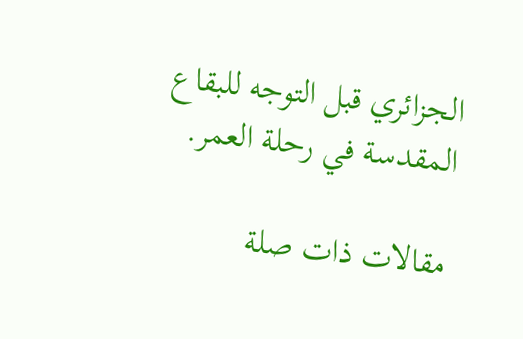الجزائري قبل التوجه للبقاع المقدسة في رحلة العمر.

مقالات ذات صلة